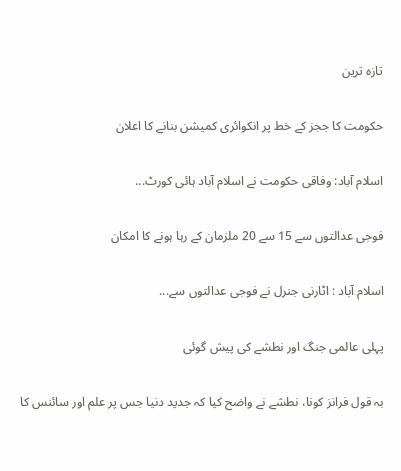تازہ ترین

حکومت کا ججز کے خط پر انکوائری کمیشن بنانے کا اعلان

اسلام آباد: وفاقی حکومت نے اسلام آباد ہائی کورٹ...

فوجی عدالتوں سے 15 سے 20 ملزمان کے رہا ہونے کا امکان

اسلام آباد : اٹارنی جنرل نے فوجی عدالتوں سے...

پہلی عالمی جنگ اور نطشے کی پیش گوئی

بہ قول فرانز کونا، نطشے نے واضح کیا کہ جدید دنیا جس پر علم اور سائنس کا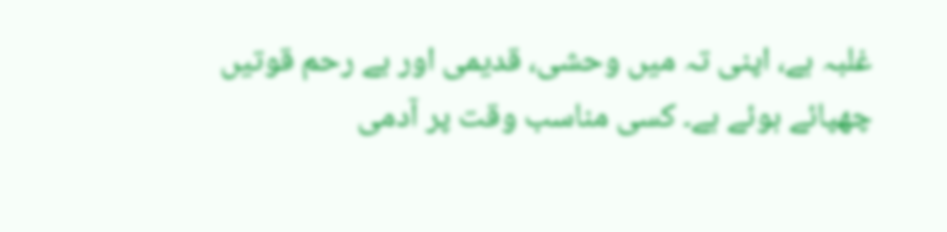غلبہ ہے، اپنی تہ میں وحشی، قدیمی اور بے رحم قوتیں چھپائے ہوئے ہے۔ کسی مناسب وقت پر آدمی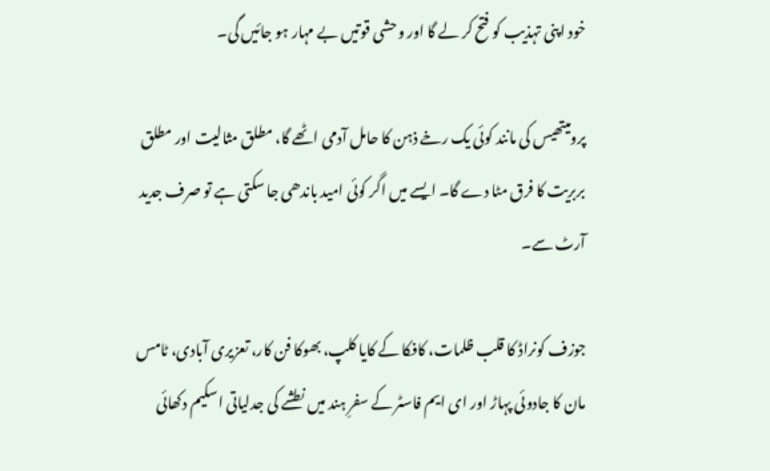خود اپنی تہذیب کو فتح کر لے گا اور وحشی قوتیں بے مہار ہو جائیں گی۔

پرومیتھیس کی مانند کوئی یک رخے ذہن کا حامل آدمی اٹھے گا، مطلق مثالیت اور مطلق بربریت کا فرق مٹا دے گا۔ ایسے میں اگر کوئی امید باندھی جا سکتی ہے تو صرف جدید آرٹ سے۔

جوزف کونراڈ کا قلب ظلمات، کافکا کے کایا کلپ، بھوکا فن کار، تعزیری آبادی، ٹامس مان کا جادوئی پہاڑ اور ای ایم فاسٹر کے سفرِ ہند میں نطشے کی جدلیاتی اسکیم دکھائی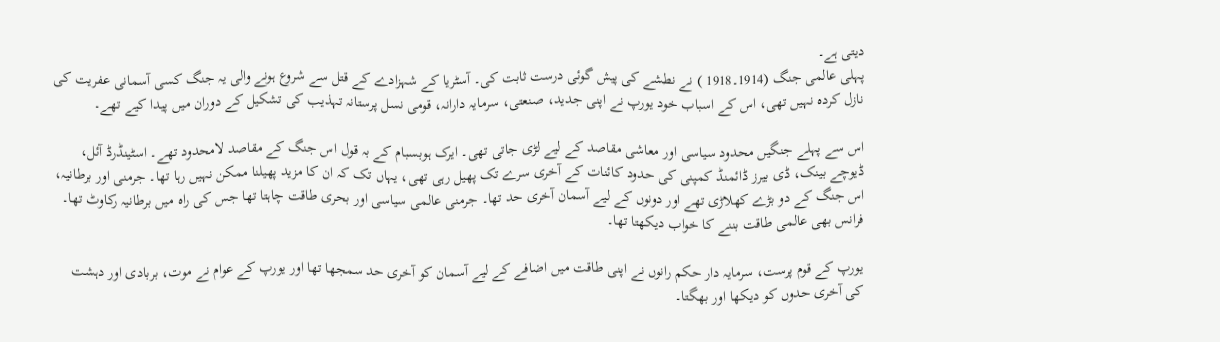دیتی ہے۔
پہلی عالمی جنگ (1914۔1918 ) نے نطشے کی پیش گوئی درست ثابت کی۔ آسٹریا کے شہزادے کے قتل سے شروع ہونے والی یہ جنگ کسی آسمانی عفریت کی نازل کردہ نہیں تھی، اس کے اسباب خود یورپ نے اپنی جدید، صنعتی، سرمایہ دارانہ، قومی نسل پرستانہ تہذیب کی تشکیل کے دوران میں پیدا کیے تھے۔

اس سے پہلے جنگیں محدود سیاسی اور معاشی مقاصد کے لیے لڑی جاتی تھی۔ ایرک ہوبسبام کے بہ قول اس جنگ کے مقاصد لامحدود تھے۔ اسٹینڈرڈ آئل، ڈیوچے بینک، ڈی بیرز ڈائمنڈ کمپنی کی حدود کائنات کے آخری سرے تک پھیل رہی تھی، یہاں تک کہ ان کا مزید پھیلنا ممکن نہیں رہا تھا۔ جرمنی اور برطانیہ، اس جنگ کے دو بڑے کھلاڑی تھے اور دونوں کے لیے آسمان آخری حد تھا۔ جرمنی عالمی سیاسی اور بحری طاقت چاہتا تھا جس کی راہ میں برطانیہ رکاوٹ تھا۔ فرانس بھی عالمی طاقت بننے کا خواب دیکھتا تھا۔

یورپ کے قوم پرست، سرمایہ دار حکم رانوں نے اپنی طاقت میں اضافے کے لیے آسمان کو آخری حد سمجھا تھا اور یورپ کے عوام نے موت، بربادی اور دہشت کی آخری حدوں کو دیکھا اور بھگتا۔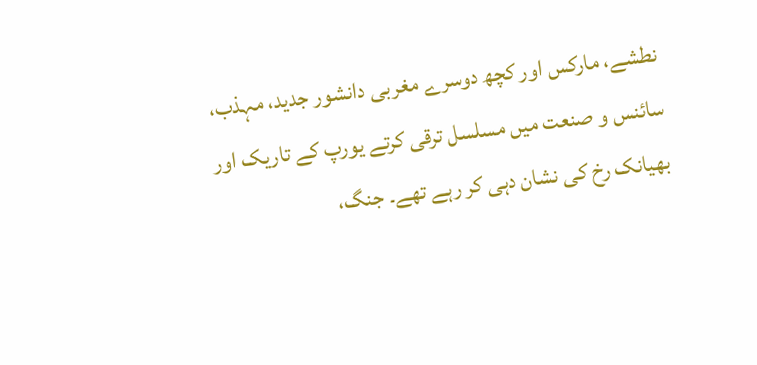نطشے، مارکس اور کچھ دوسرے مغربی دانشور جدید، مہذب، سائنس و صنعت میں مسلسل ترقی کرتے یورپ کے تاریک اور بھیانک رخ کی نشان دہی کر رہے تھے۔ جنگ،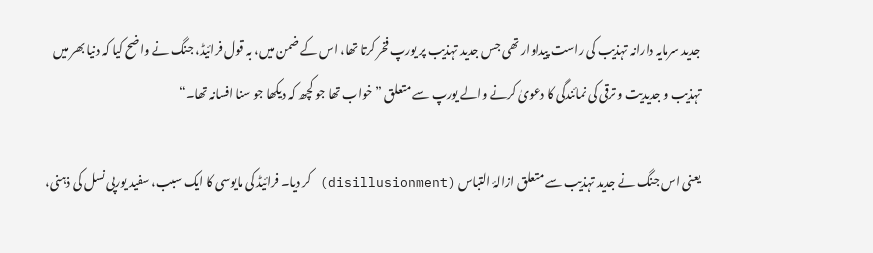جدید سرمایہ دارانہ تہذیب کی راست پیداوار تھی جس جدید تہذیب پر یورپ فخر کرتا تھا، اس کے ضمن میں، بہ قول فرائیڈ، جنگ نے واضح کیا کہ دنیا بھر میں تہذیب و جدیدیت و ترقی کی نمائندگی کا دعویٰ کرنے والے یورپ سے متعلق ”خواب تھا جو کچھ کہ دیکھا جو سنا افسانہ تھا۔“

یعنی اس جنگ نے جدید تہذیب سے متعلق ازالۂ التباس (disillusionment) کر دیا۔ فرائیڈ کی مایوسی کا ایک سبب، سفید یورپی نسل کی ذہنی،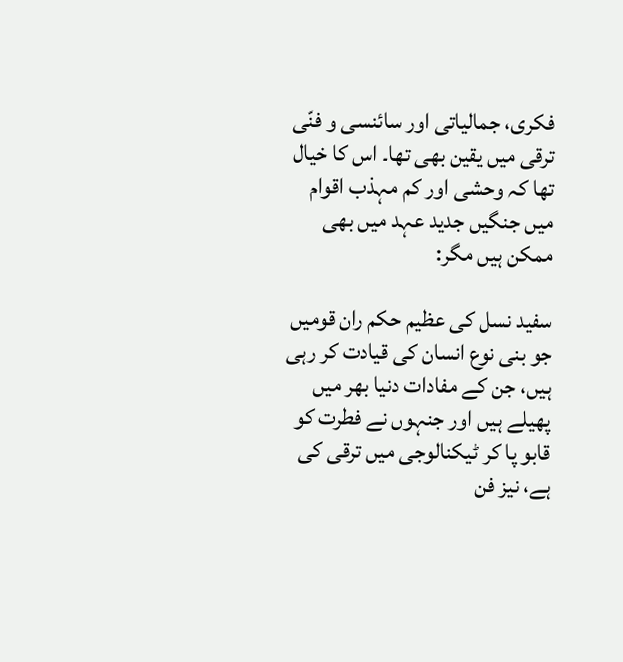فکری، جمالیاتی اور سائنسی و فنّی ترقی میں یقین بھی تھا۔ اس کا خیال تھا کہ وحشی اور کم مہذب اقوام میں جنگیں جدید عہد میں بھی ممکن ہیں مگر:

سفید نسل کی عظیم حکم ران قومیں جو بنی نوع انسان کی قیادت کر رہی ہیں، جن کے مفادات دنیا بھر میں پھیلے ہیں اور جنہوں نے فطرت کو قابو پا کر ٹیکنالوجی میں ترقی کی ہے، نیز فن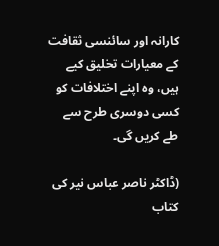کارانہ اور سائنسی ثقافت کے معیارات تخلیق کیے ہیں، وہ اپنے اختلافات کو کسی دوسری طرح سے طے کریں گی۔

(ڈاکٹر ناصر عباس نیر کی کتاب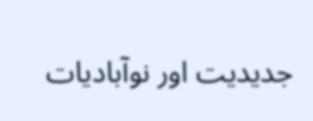جدیدیت اور نوآبادیات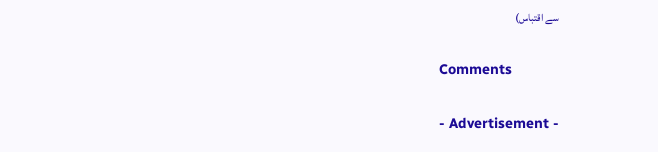سے اقتباس)

Comments

- Advertisement -